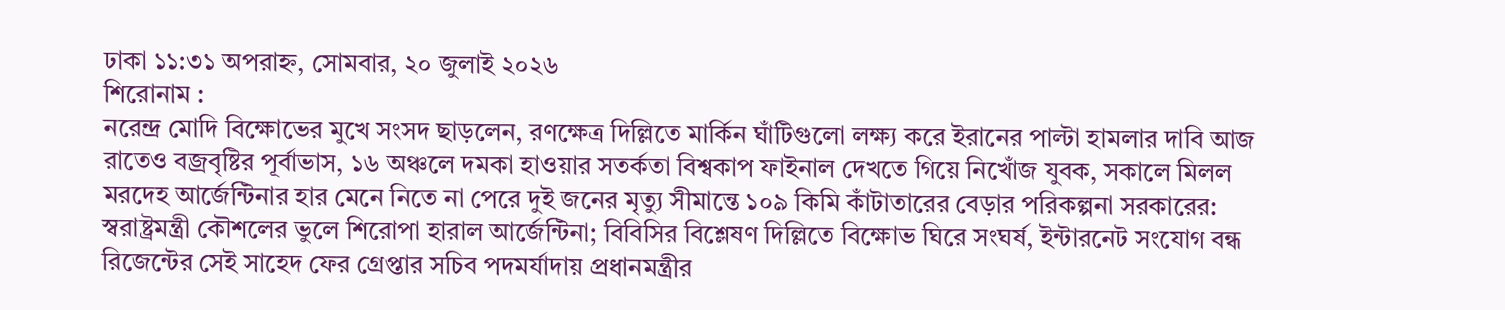ঢাকা ১১:৩১ অপরাহ্ন, সোমবার, ২০ জুলাই ২০২৬
শিরোনাম :
নরেন্দ্র মোদি বিক্ষোভের মুখে সংসদ ছাড়লেন, রণক্ষেত্র দিল্লিতে মার্কিন ঘাঁটিগুলো লক্ষ্য করে ইরানের পাল্টা হামলার দাবি আজ রাতেও বজ্রবৃষ্টির পূর্বাভাস, ১৬ অঞ্চলে দমকা হাওয়ার সতর্কতা বিশ্বকাপ ফাইনাল দেখতে গিয়ে নিখোঁজ যুবক, সকালে মিলল মরদেহ আর্জেন্টিনার হার মেনে নিতে না পেরে দুই জনের মৃত্যু সীমান্তে ১০৯ কিমি কাঁটাতারের বেড়ার পরিকল্পনা সরকারের: স্বরাষ্ট্রমন্ত্রী কৌশলের ভুলে শিরোপা হারাল আর্জেন্টিনা; বিবিসির বিশ্লেষণ দিল্লিতে বিক্ষোভ ঘিরে সংঘর্ষ, ইন্টারনেট সংযোগ বন্ধ রিজেন্টের সেই সাহেদ ফের গ্রেপ্তার সচিব পদমর্যাদায় প্রধানমন্ত্রীর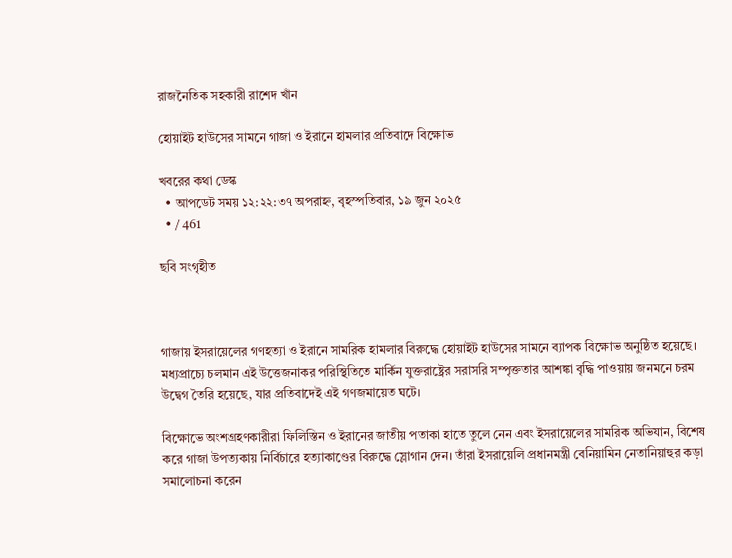রাজনৈতিক সহকারী রাশেদ খাঁন

হোয়াইট হাউসের সামনে গাজা ও ইরানে হামলার প্রতিবাদে বিক্ষোভ

খবরের কথা ডেস্ক
  • আপডেট সময় ১২:২২:৩৭ অপরাহ্ন, বৃহস্পতিবার, ১৯ জুন ২০২৫
  • / 461

ছবি সংগৃহীত



গাজায় ইসরায়েলের গণহত্যা ও ইরানে সামরিক হামলার বিরুদ্ধে হোয়াইট হাউসের সামনে ব্যাপক বিক্ষোভ অনুষ্ঠিত হয়েছে। মধ্যপ্রাচ্যে চলমান এই উত্তেজনাকর পরিস্থিতিতে মার্কিন যুক্তরাষ্ট্রের সরাসরি সম্পৃক্ততার আশঙ্কা বৃদ্ধি পাওয়ায় জনমনে চরম উদ্বেগ তৈরি হয়েছে, যার প্রতিবাদেই এই গণজমায়েত ঘটে।

বিক্ষোভে অংশগ্রহণকারীরা ফিলিস্তিন ও ইরানের জাতীয় পতাকা হাতে তুলে নেন এবং ইসরায়েলের সামরিক অভিযান, বিশেষ করে গাজা উপত্যকায় নির্বিচারে হত্যাকাণ্ডের বিরুদ্ধে স্লোগান দেন। তাঁরা ইসরায়েলি প্রধানমন্ত্রী বেনিয়ামিন নেতানিয়াহুর কড়া সমালোচনা করেন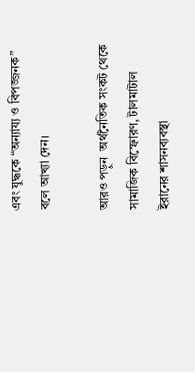এবং যুদ্ধকে “অন্যায্য ও বিপজ্জনক” বলে আখ্যা দেন।

আরও পড়ুন  অর্থনৈতিক সংকট থেকে সামাজিক বিস্ফোরণ, টালমাটাল ইরানের শাসনব্যবস্থা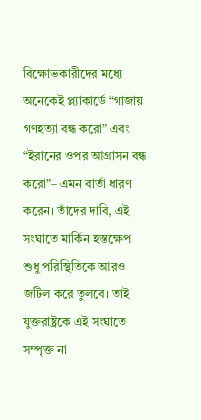বিক্ষোভকারীদের মধ্যে অনেকেই প্ল্যাকার্ডে “গাজায় গণহত্যা বন্ধ করো” এবং “ইরানের ওপর আগ্রাসন বন্ধ করো”– এমন বার্তা ধারণ করেন। তাঁদের দাবি, এই সংঘাতে মার্কিন হস্তক্ষেপ শুধু পরিস্থিতিকে আরও জটিল করে তুলবে। তাই যুক্তরাষ্ট্রকে এই সংঘাতে সম্পৃক্ত না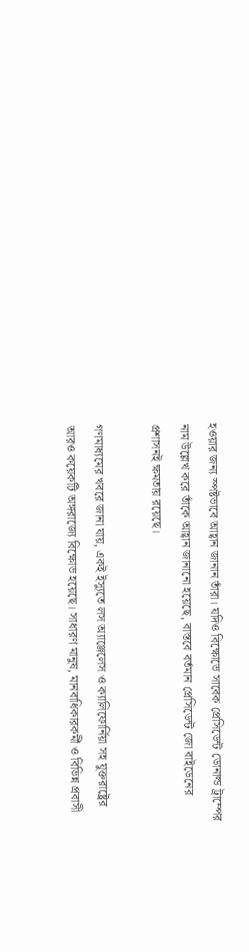হওয়ার জন্য স্পষ্টভাবে আহ্বান জানান তাঁরা। যদিও বিক্ষোভে সাবেক প্রেসিডেন্ট ডোনাল্ড ট্রাম্পের নাম উল্লেখ করে তাঁকে আহ্বান জানানো হয়েছে, বাস্তবে বর্তমান প্রেসিডেন্ট জো বাইডেনের প্রশাসনই ক্ষমতায় রয়েছে।

গণমাধ্যমের খবরে জানা যায়, একই ইস্যুতে লস অ্যাঞ্জেলেস ও ক্যালিফোর্নিয়া সহ যুক্তরাষ্ট্রের আরও কয়েকটি অঙ্গরাজ্যে বিক্ষোভ হয়েছে। সাধারণ মানুষ, মানবাধিকারকর্মী ও বিভিন্ন প্রবাসী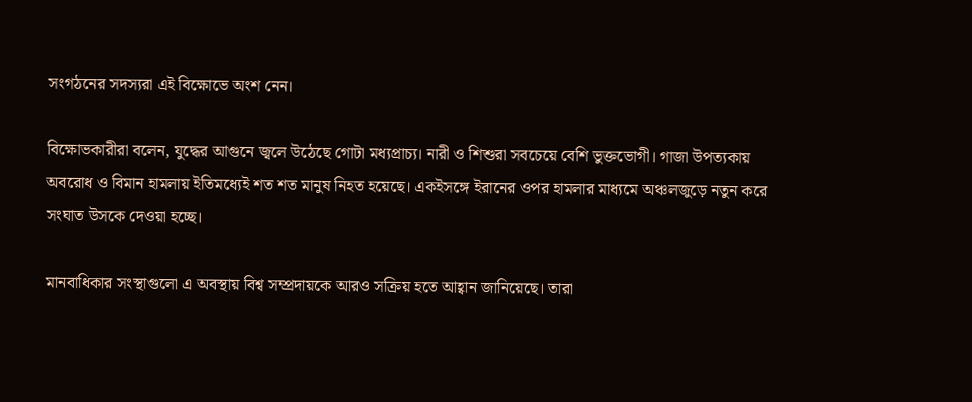সংগঠনের সদস্যরা এই বিক্ষোভে অংশ নেন।

বিক্ষোভকারীরা বলেন, যুদ্ধের আগুনে জ্বলে উঠেছে গোটা মধ্যপ্রাচ্য। নারী ও শিশুরা সবচেয়ে বেশি ভুক্তভোগী। গাজা উপত্যকায় অবরোধ ও বিমান হামলায় ইতিমধ্যেই শত শত মানুষ নিহত হয়েছে। একইসঙ্গে ইরানের ওপর হামলার মাধ্যমে অঞ্চলজুড়ে নতুন করে সংঘাত উসকে দেওয়া হচ্ছে।

মানবাধিকার সংস্থাগুলো এ অবস্থায় বিশ্ব সম্প্রদায়কে আরও সক্রিয় হতে আহ্বান জানিয়েছে। তারা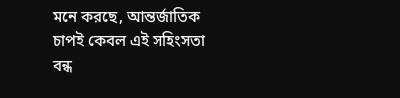মনে করছে, আন্তর্জাতিক চাপই কেবল এই সহিংসতা বন্ধ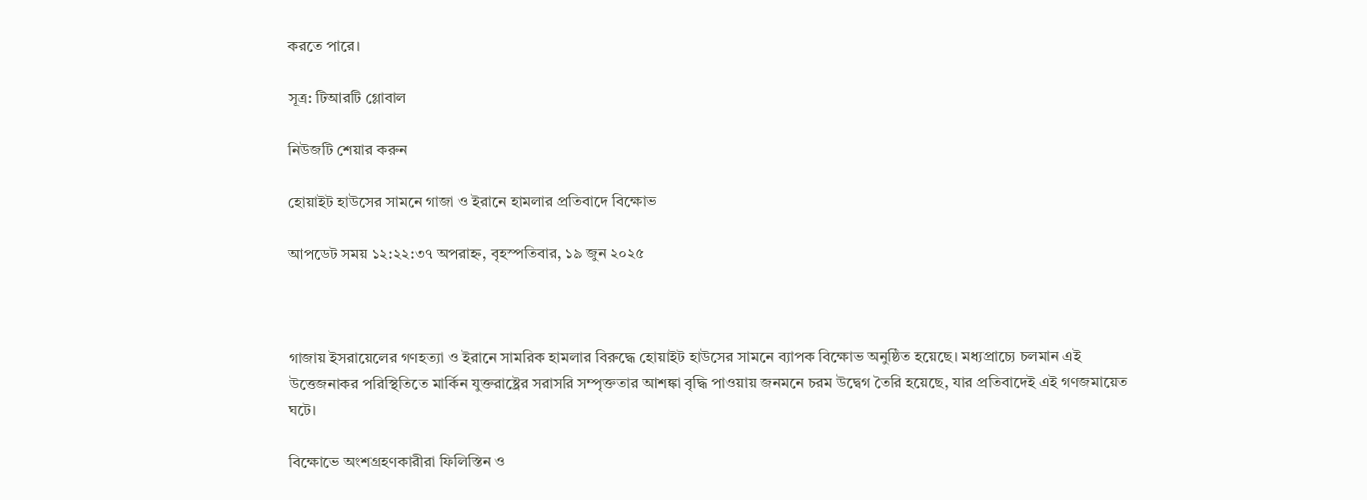করতে পারে।

সূত্র: টিআরটি গ্লোবাল

নিউজটি শেয়ার করুন

হোয়াইট হাউসের সামনে গাজা ও ইরানে হামলার প্রতিবাদে বিক্ষোভ

আপডেট সময় ১২:২২:৩৭ অপরাহ্ন, বৃহস্পতিবার, ১৯ জুন ২০২৫



গাজায় ইসরায়েলের গণহত্যা ও ইরানে সামরিক হামলার বিরুদ্ধে হোয়াইট হাউসের সামনে ব্যাপক বিক্ষোভ অনুষ্ঠিত হয়েছে। মধ্যপ্রাচ্যে চলমান এই উত্তেজনাকর পরিস্থিতিতে মার্কিন যুক্তরাষ্ট্রের সরাসরি সম্পৃক্ততার আশঙ্কা বৃদ্ধি পাওয়ায় জনমনে চরম উদ্বেগ তৈরি হয়েছে, যার প্রতিবাদেই এই গণজমায়েত ঘটে।

বিক্ষোভে অংশগ্রহণকারীরা ফিলিস্তিন ও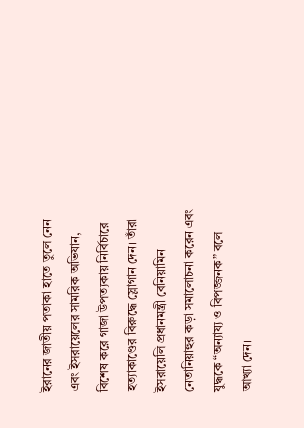ইরানের জাতীয় পতাকা হাতে তুলে নেন এবং ইসরায়েলের সামরিক অভিযান, বিশেষ করে গাজা উপত্যকায় নির্বিচারে হত্যাকাণ্ডের বিরুদ্ধে স্লোগান দেন। তাঁরা ইসরায়েলি প্রধানমন্ত্রী বেনিয়ামিন নেতানিয়াহুর কড়া সমালোচনা করেন এবং যুদ্ধকে “অন্যায্য ও বিপজ্জনক” বলে আখ্যা দেন।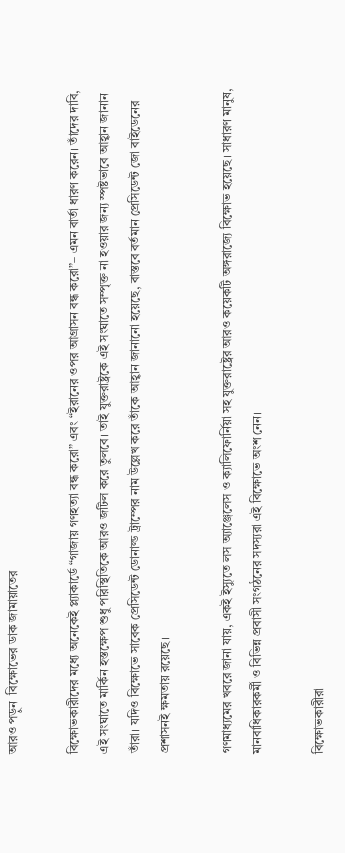আরও পড়ুন  বিক্ষোভের ডাক জামায়াতের

বিক্ষোভকারীদের মধ্যে অনেকেই প্ল্যাকার্ডে “গাজায় গণহত্যা বন্ধ করো” এবং “ইরানের ওপর আগ্রাসন বন্ধ করো”– এমন বার্তা ধারণ করেন। তাঁদের দাবি, এই সংঘাতে মার্কিন হস্তক্ষেপ শুধু পরিস্থিতিকে আরও জটিল করে তুলবে। তাই যুক্তরাষ্ট্রকে এই সংঘাতে সম্পৃক্ত না হওয়ার জন্য স্পষ্টভাবে আহ্বান জানান তাঁরা। যদিও বিক্ষোভে সাবেক প্রেসিডেন্ট ডোনাল্ড ট্রাম্পের নাম উল্লেখ করে তাঁকে আহ্বান জানানো হয়েছে, বাস্তবে বর্তমান প্রেসিডেন্ট জো বাইডেনের প্রশাসনই ক্ষমতায় রয়েছে।

গণমাধ্যমের খবরে জানা যায়, একই ইস্যুতে লস অ্যাঞ্জেলেস ও ক্যালিফোর্নিয়া সহ যুক্তরাষ্ট্রের আরও কয়েকটি অঙ্গরাজ্যে বিক্ষোভ হয়েছে। সাধারণ মানুষ, মানবাধিকারকর্মী ও বিভিন্ন প্রবাসী সংগঠনের সদস্যরা এই বিক্ষোভে অংশ নেন।

বিক্ষোভকারীরা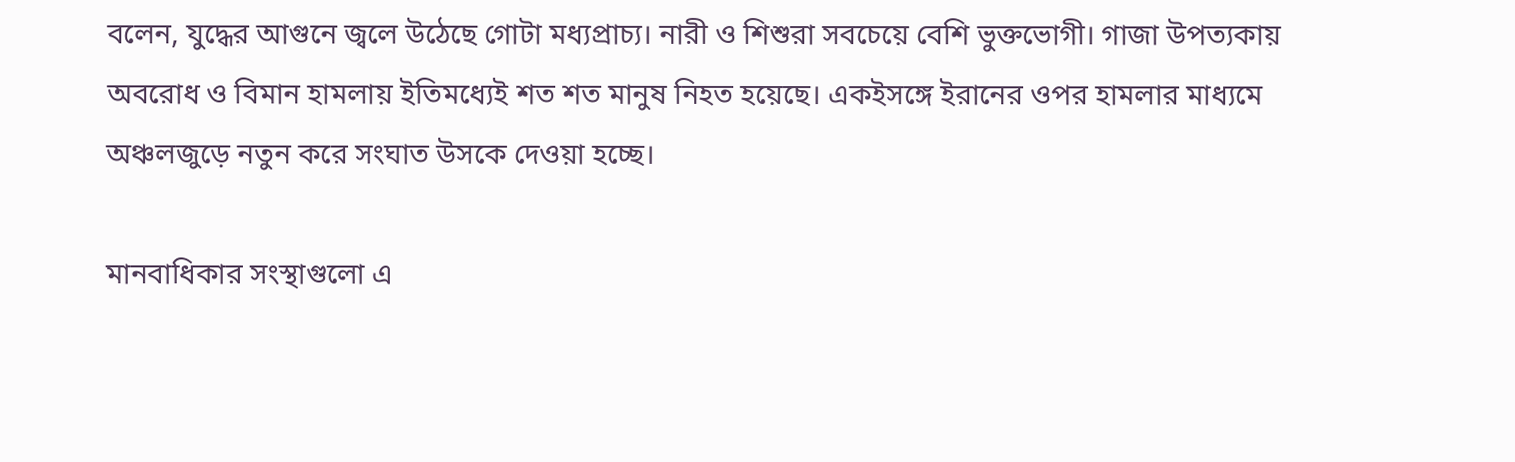বলেন, যুদ্ধের আগুনে জ্বলে উঠেছে গোটা মধ্যপ্রাচ্য। নারী ও শিশুরা সবচেয়ে বেশি ভুক্তভোগী। গাজা উপত্যকায় অবরোধ ও বিমান হামলায় ইতিমধ্যেই শত শত মানুষ নিহত হয়েছে। একইসঙ্গে ইরানের ওপর হামলার মাধ্যমে অঞ্চলজুড়ে নতুন করে সংঘাত উসকে দেওয়া হচ্ছে।

মানবাধিকার সংস্থাগুলো এ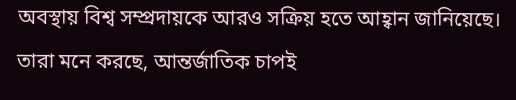অবস্থায় বিশ্ব সম্প্রদায়কে আরও সক্রিয় হতে আহ্বান জানিয়েছে। তারা মনে করছে, আন্তর্জাতিক চাপই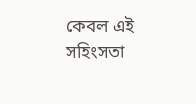কেবল এই সহিংসতা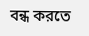বন্ধ করতে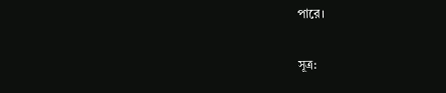পারে।

সূত্র: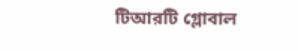টিআরটি গ্লোবাল